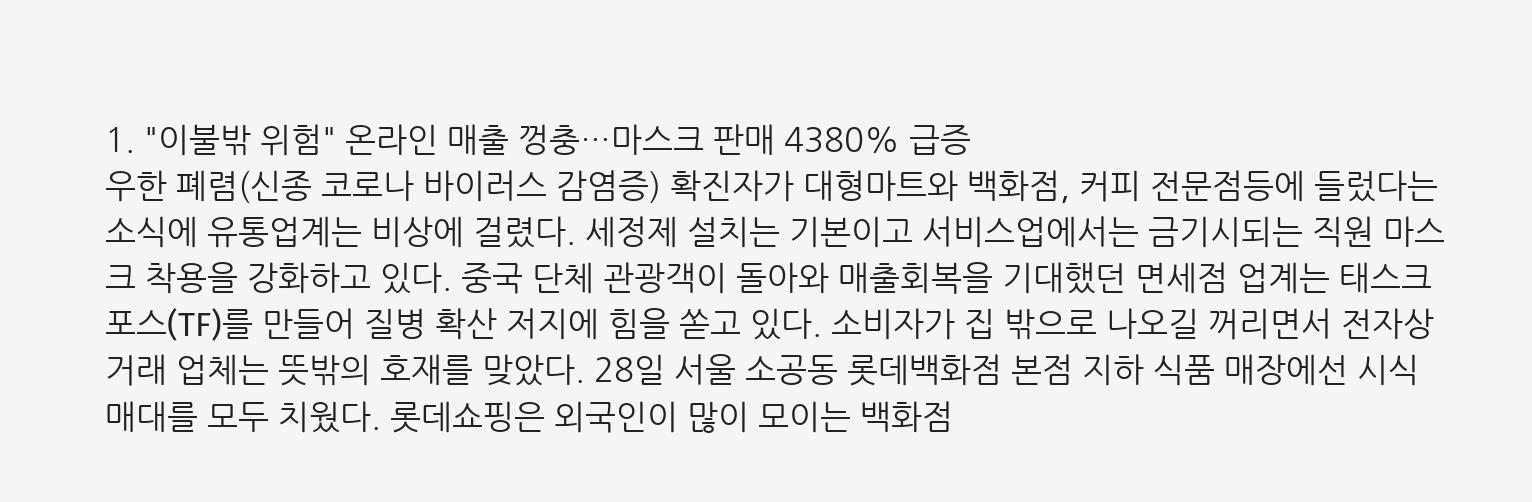1. "이불밖 위험" 온라인 매출 껑충…마스크 판매 4380% 급증
우한 폐렴(신종 코로나 바이러스 감염증) 확진자가 대형마트와 백화점, 커피 전문점등에 들렀다는 소식에 유통업계는 비상에 걸렸다. 세정제 설치는 기본이고 서비스업에서는 금기시되는 직원 마스크 착용을 강화하고 있다. 중국 단체 관광객이 돌아와 매출회복을 기대했던 면세점 업계는 태스크포스(TF)를 만들어 질병 확산 저지에 힘을 쏟고 있다. 소비자가 집 밖으로 나오길 꺼리면서 전자상거래 업체는 뜻밖의 호재를 맞았다. 28일 서울 소공동 롯데백화점 본점 지하 식품 매장에선 시식 매대를 모두 치웠다. 롯데쇼핑은 외국인이 많이 모이는 백화점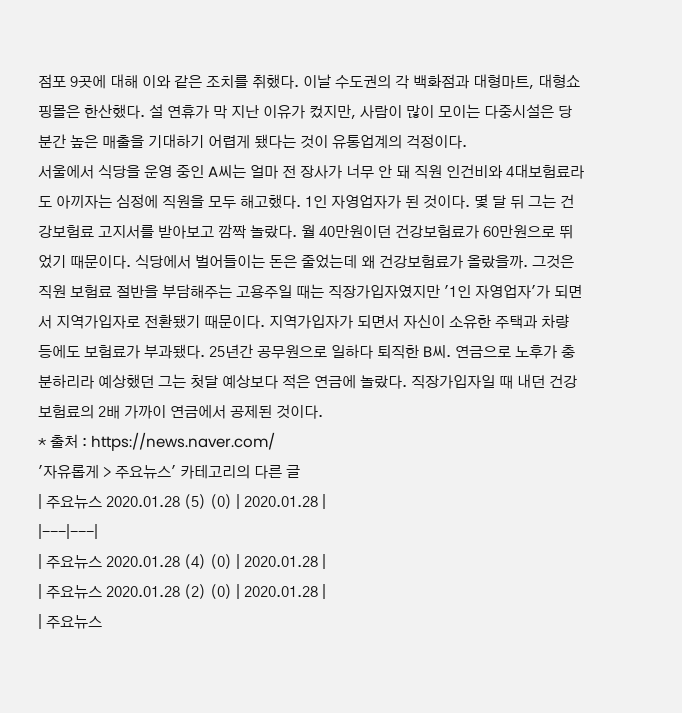점포 9곳에 대해 이와 같은 조치를 취했다. 이날 수도권의 각 백화점과 대형마트, 대형쇼핑몰은 한산했다. 설 연휴가 막 지난 이유가 컸지만, 사람이 많이 모이는 다중시설은 당분간 높은 매출을 기대하기 어렵게 됐다는 것이 유통업계의 걱정이다.
서울에서 식당을 운영 중인 A씨는 얼마 전 장사가 너무 안 돼 직원 인건비와 4대보험료라도 아끼자는 심정에 직원을 모두 해고했다. 1인 자영업자가 된 것이다. 몇 달 뒤 그는 건강보험료 고지서를 받아보고 깜짝 놀랐다. 월 40만원이던 건강보험료가 60만원으로 뛰었기 때문이다. 식당에서 벌어들이는 돈은 줄었는데 왜 건강보험료가 올랐을까. 그것은 직원 보험료 절반을 부담해주는 고용주일 때는 직장가입자였지만 '1인 자영업자'가 되면서 지역가입자로 전환됐기 때문이다. 지역가입자가 되면서 자신이 소유한 주택과 차량 등에도 보험료가 부과됐다. 25년간 공무원으로 일하다 퇴직한 B씨. 연금으로 노후가 충분하리라 예상했던 그는 첫달 예상보다 적은 연금에 놀랐다. 직장가입자일 때 내던 건강보험료의 2배 가까이 연금에서 공제된 것이다.
* 출처 : https://news.naver.com/
'자유롭게 > 주요뉴스' 카테고리의 다른 글
| 주요뉴스 2020.01.28 (5) (0) | 2020.01.28 |
|---|---|
| 주요뉴스 2020.01.28 (4) (0) | 2020.01.28 |
| 주요뉴스 2020.01.28 (2) (0) | 2020.01.28 |
| 주요뉴스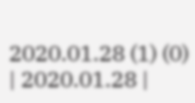2020.01.28 (1) (0) | 2020.01.28 |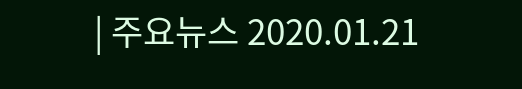| 주요뉴스 2020.01.21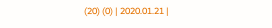(20) (0) | 2020.01.21 |